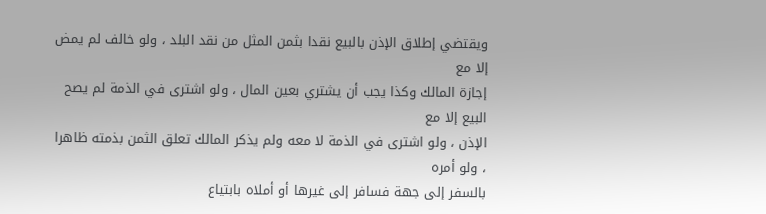ويقتضي إطلاق الإذن بالبيع نقدا بثمن المثل من نقد البلد ، ولو خالف لم يمض إلا مع
إجازة المالك وكذا يجب أن يشتري بعين المال ، ولو اشترى في الذمة لم يصح البيع إلا مع
الإذن ، ولو اشترى في الذمة لا معه ولم يذكر المالك تعلق الثمن بذمته ظاهرا ، ولو أمره
بالسفر إلى جهة فسافر إلى غيرها أو أملاه بابتياع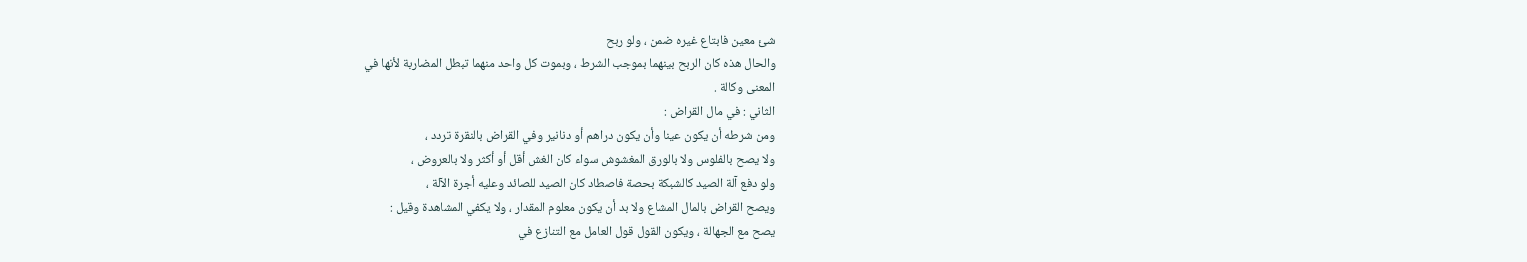شئ معين فابتاع غيره ضمن ، ولو ربح
والحال هذه كان الربح بينهما بموجب الشرط ، وبموت كل واحد منهما تبطل المضاربة لأنها في
المعنى وكالة .
الثاني : في مال القراض :
ومن شرطه أن يكون عينا وأن يكون دراهم أو دنانير وفي القراض بالنقرة تردد ،
ولا يصح بالفلوس ولا بالورق المغشوش سواء كان الغش أقل أو أكثر ولا بالعروض ،
ولو دفع آلة الصيد كالشبكة بحصة فاصطاد كان الصيد للصائد وعليه أجرة الآلة ،
ويصح القراض بالمال المشاع ولا بد أن يكون معلوم المقدار ، ولا يكفي المشاهدة وقيل :
يصح مع الجهالة ، ويكون القول قول العامل مع التنازع في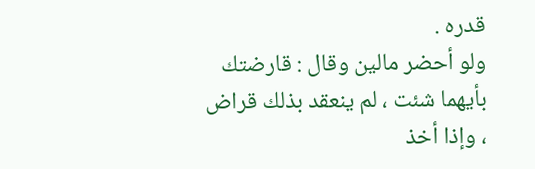قدره .
ولو أحضر مالين وقال : قارضتك بأيهما شئت ، لم ينعقد بذلك قراض ، وإذا أخذ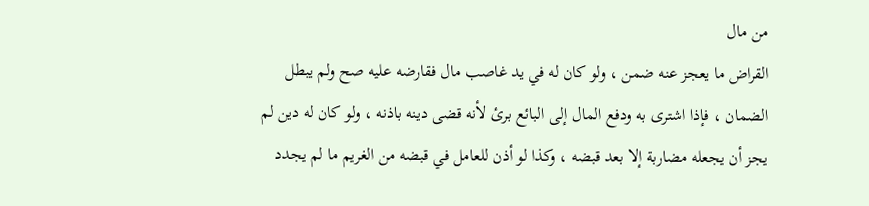من مال
القراض ما يعجز عنه ضمن ، ولو كان له في يد غاصب مال فقارضه عليه صح ولم يبطل
الضمان ، فإذا اشترى به ودفع المال إلى البائع برئ لأنه قضى دينه باذنه ، ولو كان له دين لم
يجز أن يجعله مضاربة إلا بعد قبضه ، وكذا لو أذن للعامل في قبضه من الغريم ما لم يجدد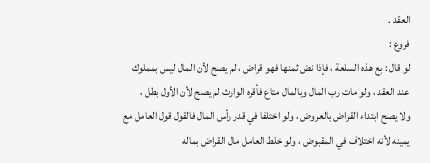العقد .
فروع :
لو قال : بع هذه السلعة ، فإذا نض ثمنها فهو قراض ، لم يصح لأن المال ليس بمملوك
عند العقد ، ولو مات رب المال وبالمال متاع فأقره الوارث لم يصح لأن الأول بطل ،
ولا يصح ابتداء القراض بالعروض ، ولو اختلفا في قدر رأس المال فالقول قول العامل مع
يمينه لأنه اختلاف في المقبوض ، ولو خلط العامل مال القراض بماله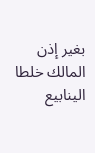بغير إذن المالك خلطا
الينابيع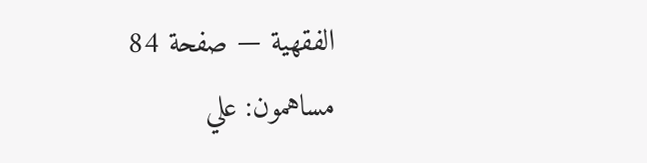الفقهية — صفحة 84
مساهمون: علي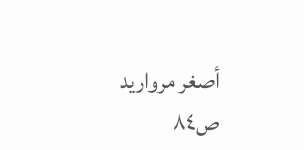أصغر مرواريد
ص٨٤